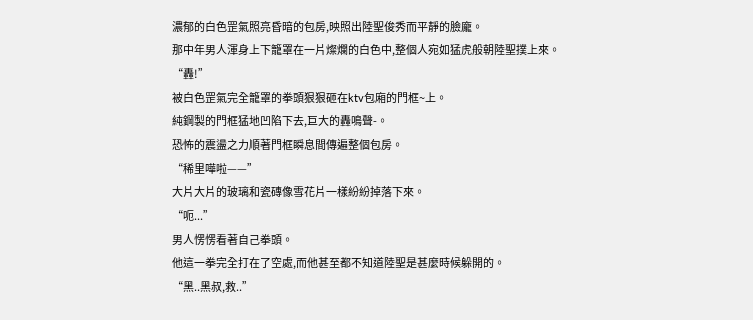濃郁的白色罡氣照亮昏暗的包房,映照出陸聖俊秀而平靜的臉龐。
那中年男人渾身上下籠罩在一片燦爛的白色中,整個人宛如猛虎般朝陸聖撲上來。
“轟!”
被白色罡氣完全籠罩的拳頭狠狠砸在ktv包廂的門框~上。
純鋼製的門框猛地凹陷下去,巨大的轟鳴聲-。
恐怖的震盪之力順著門框瞬息間傳遍整個包房。
“稀里嘩啦——”
大片大片的玻璃和瓷磚像雪花片一樣紛紛掉落下來。
“呃...”
男人愣愣看著自己拳頭。
他這一拳完全打在了空處,而他甚至都不知道陸聖是甚麼時候躲開的。
“黑..黑叔,救..”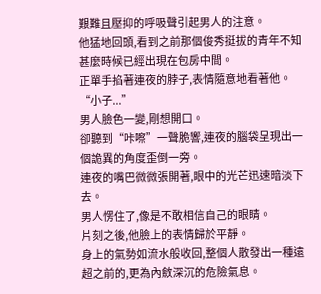艱難且壓抑的呼吸聲引起男人的注意。
他猛地回頭,看到之前那個俊秀挺拔的青年不知甚麼時候已經出現在包房中間。
正單手掐著連夜的脖子,表情隨意地看著他。
“小子...”
男人臉色一變,剛想開口。
卻聽到“咔嚓”一聲脆響,連夜的腦袋呈現出一個詭異的角度歪倒一旁。
連夜的嘴巴微微張開著,眼中的光芒迅速暗淡下去。
男人愣住了,像是不敢相信自己的眼睛。
片刻之後,他臉上的表情歸於平靜。
身上的氣勢如流水般收回,整個人散發出一種遠超之前的,更為內斂深沉的危險氣息。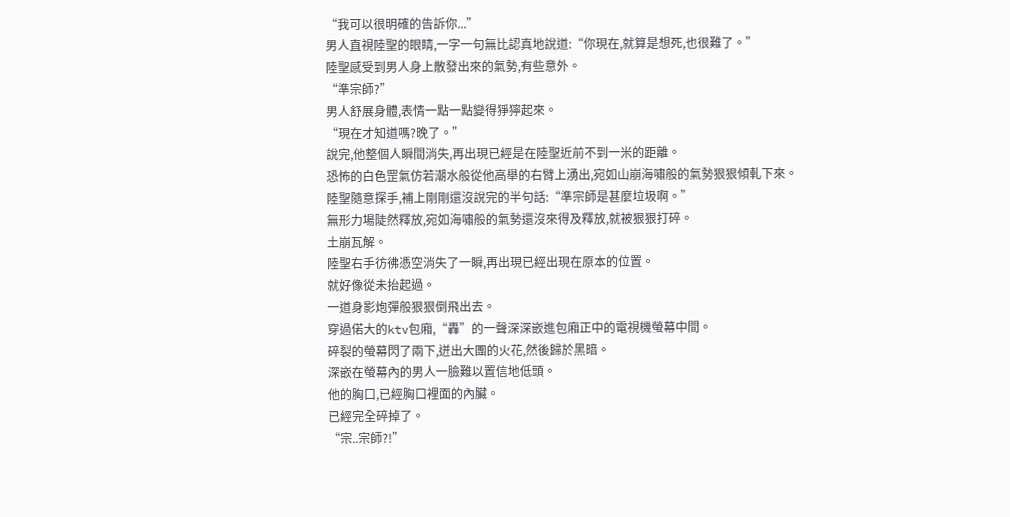“我可以很明確的告訴你...”
男人直視陸聖的眼睛,一字一句無比認真地說道:“你現在,就算是想死,也很難了。”
陸聖感受到男人身上散發出來的氣勢,有些意外。
“準宗師?”
男人舒展身體,表情一點一點變得猙獰起來。
“現在才知道嗎?晚了。”
說完,他整個人瞬間消失,再出現已經是在陸聖近前不到一米的距離。
恐怖的白色罡氣仿若潮水般從他高舉的右臂上湧出,宛如山崩海嘯般的氣勢狠狠傾軋下來。
陸聖隨意探手,補上剛剛還沒說完的半句話:“準宗師是甚麼垃圾啊。”
無形力場陡然釋放,宛如海嘯般的氣勢還沒來得及釋放,就被狠狠打碎。
土崩瓦解。
陸聖右手彷彿憑空消失了一瞬,再出現已經出現在原本的位置。
就好像從未抬起過。
一道身影炮彈般狠狠倒飛出去。
穿過偌大的ktv包廂,“轟”的一聲深深嵌進包廂正中的電視機螢幕中間。
碎裂的螢幕閃了兩下,迸出大團的火花,然後歸於黑暗。
深嵌在螢幕內的男人一臉難以置信地低頭。
他的胸口,已經胸口裡面的內臟。
已經完全碎掉了。
“宗..宗師?!”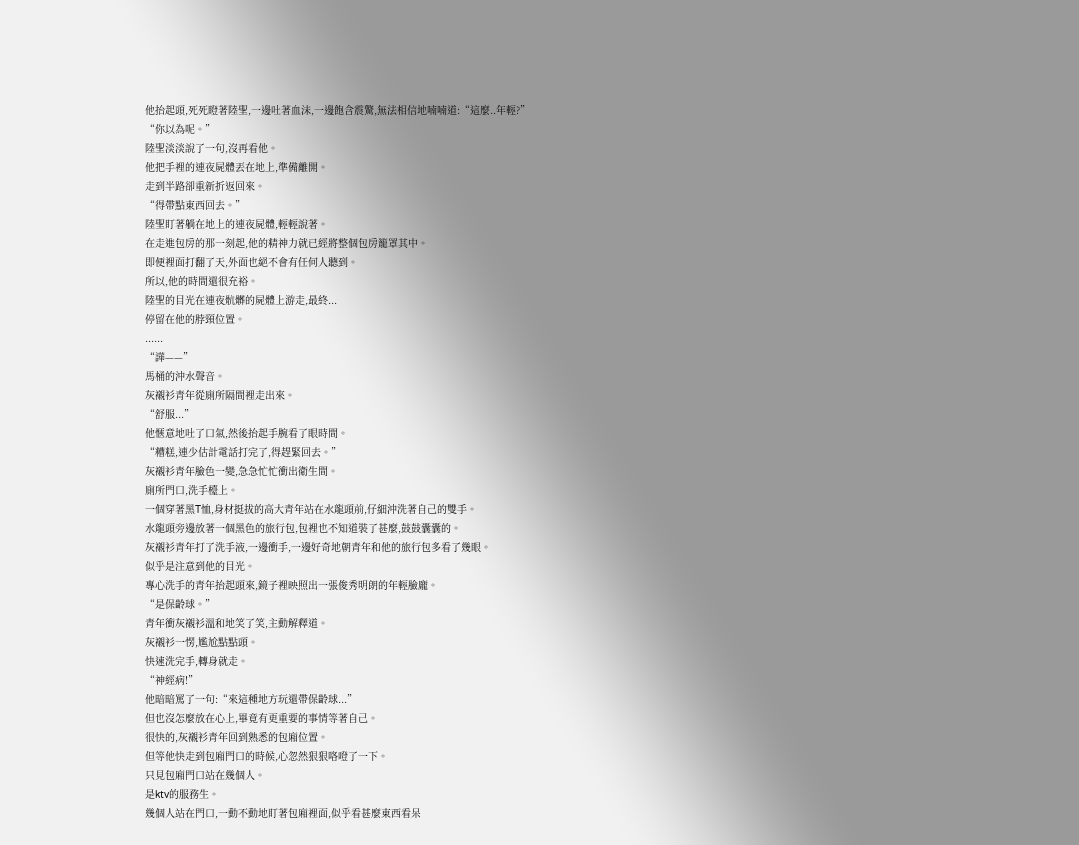他抬起頭,死死瞪著陸聖,一邊吐著血沫,一邊飽含震驚,無法相信地喃喃道:“這麼..年輕?”
“你以為呢。”
陸聖淡淡說了一句,沒再看他。
他把手裡的連夜屍體丟在地上,準備離開。
走到半路卻重新折返回來。
“得帶點東西回去。”
陸聖盯著躺在地上的連夜屍體,輕輕說著。
在走進包房的那一刻起,他的精神力就已經將整個包房籠罩其中。
即便裡面打翻了天,外面也絕不會有任何人聽到。
所以,他的時間還很充裕。
陸聖的目光在連夜骯髒的屍體上游走,最終...
停留在他的脖頸位置。
......
“譁——”
馬桶的沖水聲音。
灰襯衫青年從廁所隔間裡走出來。
“舒服...”
他愜意地吐了口氣,然後抬起手腕看了眼時間。
“糟糕,連少估計電話打完了,得趕緊回去。”
灰襯衫青年臉色一變,急急忙忙衝出衛生間。
廁所門口,洗手檯上。
一個穿著黑T恤,身材挺拔的高大青年站在水龍頭前,仔細沖洗著自己的雙手。
水龍頭旁邊放著一個黑色的旅行包,包裡也不知道裝了甚麼,鼓鼓囊囊的。
灰襯衫青年打了洗手液,一邊衝手,一邊好奇地朝青年和他的旅行包多看了幾眼。
似乎是注意到他的目光。
專心洗手的青年抬起頭來,鏡子裡映照出一張俊秀明朗的年輕臉龐。
“是保齡球。”
青年衝灰襯衫溫和地笑了笑,主動解釋道。
灰襯衫一愣,尷尬點點頭。
快速洗完手,轉身就走。
“神經病!”
他暗暗罵了一句:“來這種地方玩還帶保齡球...”
但也沒怎麼放在心上,畢竟有更重要的事情等著自己。
很快的,灰襯衫青年回到熟悉的包廂位置。
但等他快走到包廂門口的時候,心忽然狠狠咯噔了一下。
只見包廂門口站在幾個人。
是ktv的服務生。
幾個人站在門口,一動不動地盯著包廂裡面,似乎看甚麼東西看呆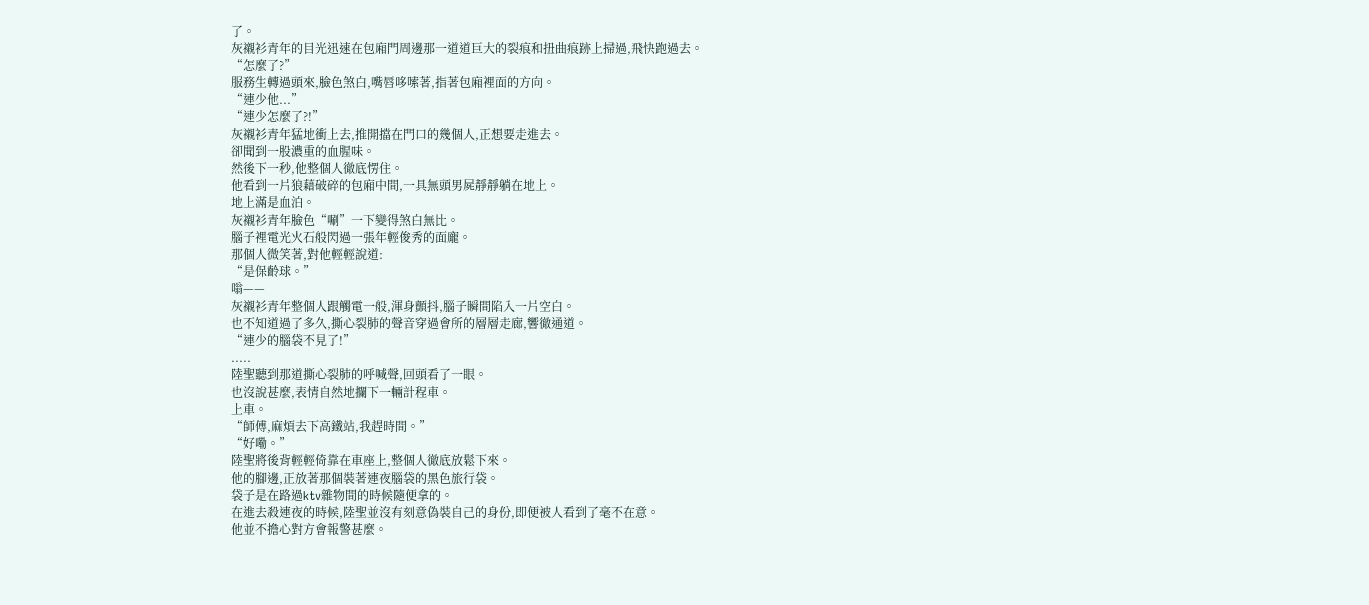了。
灰襯衫青年的目光迅速在包廂門周邊那一道道巨大的裂痕和扭曲痕跡上掃過,飛快跑過去。
“怎麼了?”
服務生轉過頭來,臉色煞白,嘴唇哆嗦著,指著包廂裡面的方向。
“連少他...”
“連少怎麼了?!”
灰襯衫青年猛地衝上去,推開擋在門口的幾個人,正想要走進去。
卻聞到一股濃重的血腥味。
然後下一秒,他整個人徹底愣住。
他看到一片狼藉破碎的包廂中間,一具無頭男屍靜靜躺在地上。
地上滿是血泊。
灰襯衫青年臉色“唰”一下變得煞白無比。
腦子裡電光火石般閃過一張年輕俊秀的面龐。
那個人微笑著,對他輕輕說道:
“是保齡球。”
嗡——
灰襯衫青年整個人跟觸電一般,渾身顫抖,腦子瞬間陷入一片空白。
也不知道過了多久,撕心裂肺的聲音穿過會所的層層走廊,響徹通道。
“連少的腦袋不見了!”
.....
陸聖聽到那道撕心裂肺的呼喊聲,回頭看了一眼。
也沒說甚麼,表情自然地攔下一輛計程車。
上車。
“師傅,麻煩去下高鐵站,我趕時間。”
“好嘞。”
陸聖將後背輕輕倚靠在車座上,整個人徹底放鬆下來。
他的腳邊,正放著那個裝著連夜腦袋的黑色旅行袋。
袋子是在路過ktv雜物間的時候隨便拿的。
在進去殺連夜的時候,陸聖並沒有刻意偽裝自己的身份,即便被人看到了毫不在意。
他並不擔心對方會報警甚麼。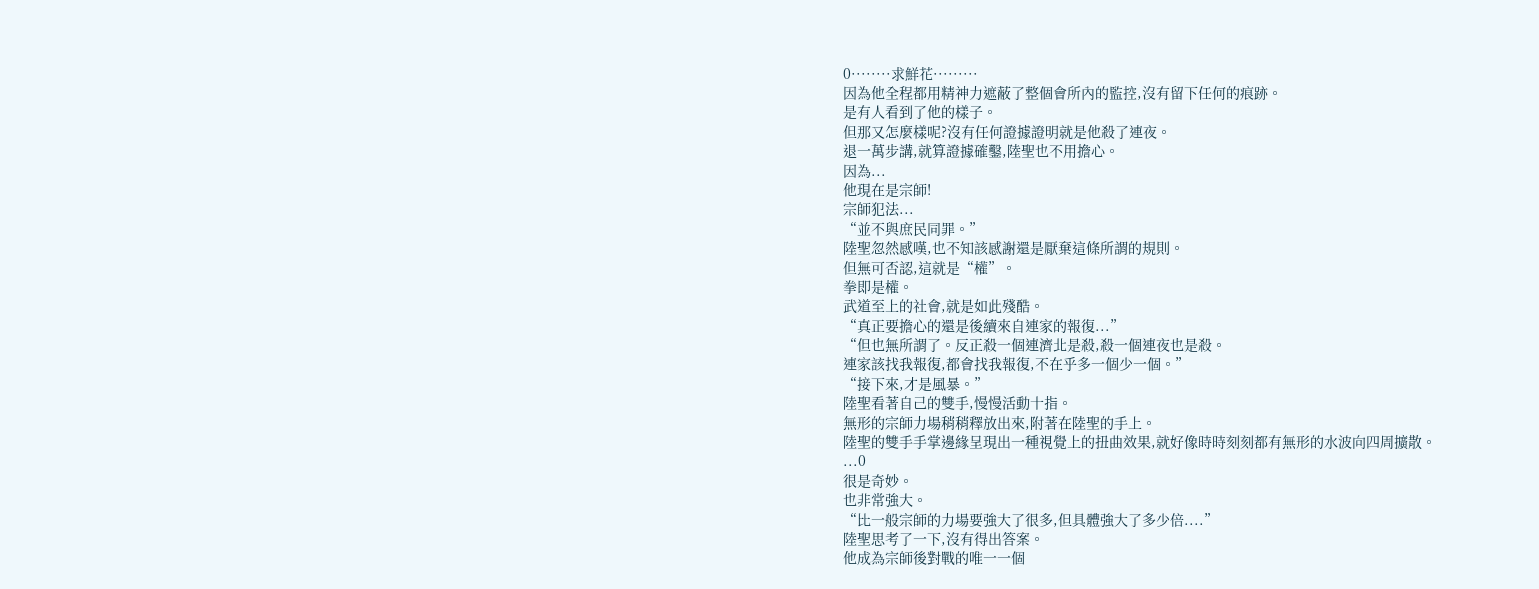0········求鮮花·········
因為他全程都用精神力遮蔽了整個會所內的監控,沒有留下任何的痕跡。
是有人看到了他的樣子。
但那又怎麼樣呢?沒有任何證據證明就是他殺了連夜。
退一萬步講,就算證據確鑿,陸聖也不用擔心。
因為...
他現在是宗師!
宗師犯法...
“並不與庶民同罪。”
陸聖忽然感嘆,也不知該感謝還是厭棄這條所謂的規則。
但無可否認,這就是“權”。
拳即是權。
武道至上的社會,就是如此殘酷。
“真正要擔心的還是後續來自連家的報復...”
“但也無所謂了。反正殺一個連濟北是殺,殺一個連夜也是殺。
連家該找我報復,都會找我報復,不在乎多一個少一個。”
“接下來,才是風暴。”
陸聖看著自己的雙手,慢慢活動十指。
無形的宗師力場稍稍釋放出來,附著在陸聖的手上。
陸聖的雙手手掌邊緣呈現出一種視覺上的扭曲效果,就好像時時刻刻都有無形的水波向四周擴散。
...0
很是奇妙。
也非常強大。
“比一般宗師的力場要強大了很多,但具體強大了多少倍....”
陸聖思考了一下,沒有得出答案。
他成為宗師後對戰的唯一一個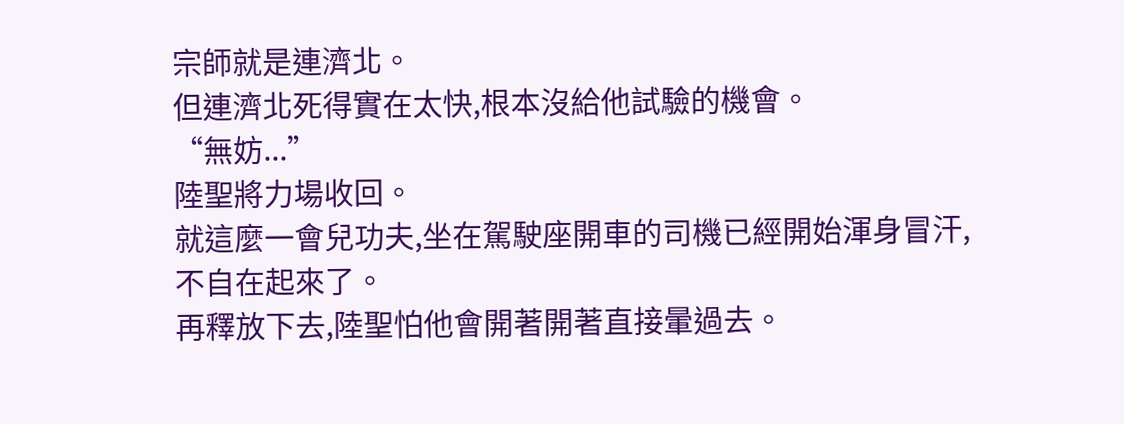宗師就是連濟北。
但連濟北死得實在太快,根本沒給他試驗的機會。
“無妨...”
陸聖將力場收回。
就這麼一會兒功夫,坐在駕駛座開車的司機已經開始渾身冒汗,不自在起來了。
再釋放下去,陸聖怕他會開著開著直接暈過去。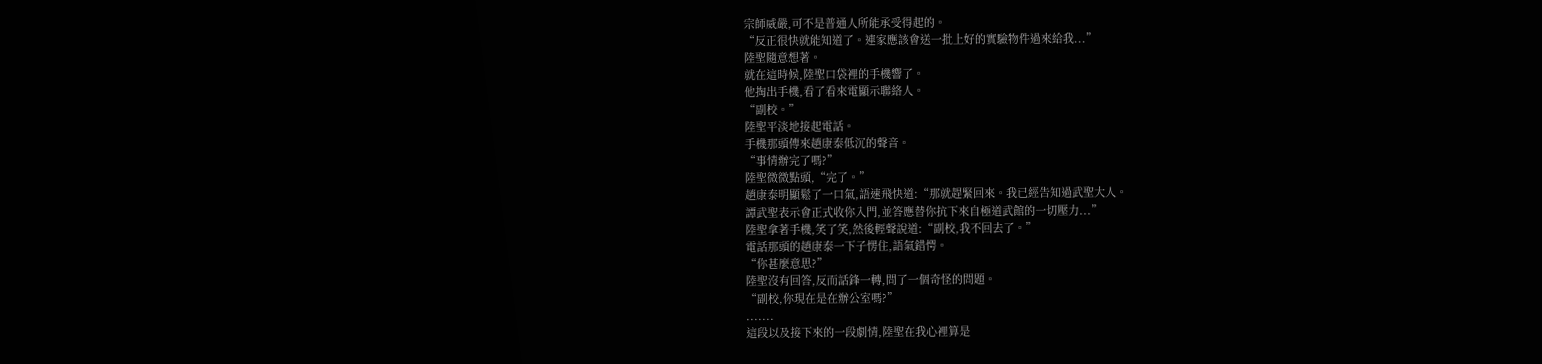宗師威嚴,可不是普通人所能承受得起的。
“反正很快就能知道了。連家應該會送一批上好的實驗物件過來給我...”
陸聖隨意想著。
就在這時候,陸聖口袋裡的手機響了。
他掏出手機,看了看來電顯示聯絡人。
“副校。”
陸聖平淡地接起電話。
手機那頭傳來趙康泰低沉的聲音。
“事情辦完了嗎?”
陸聖微微點頭,“完了。”
趙康泰明顯鬆了一口氣,語速飛快道:“那就趕緊回來。我已經告知過武聖大人。
譚武聖表示會正式收你入門,並答應替你抗下來自極道武館的一切壓力...”
陸聖拿著手機,笑了笑,然後輕聲說道:“副校,我不回去了。”
電話那頭的趙康泰一下子愣住,語氣錯愕。
“你甚麼意思?”
陸聖沒有回答,反而話鋒一轉,問了一個奇怪的問題。
“副校,你現在是在辦公室嗎?”
.......
這段以及接下來的一段劇情,陸聖在我心裡算是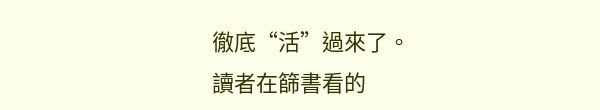徹底“活”過來了。
讀者在篩書看的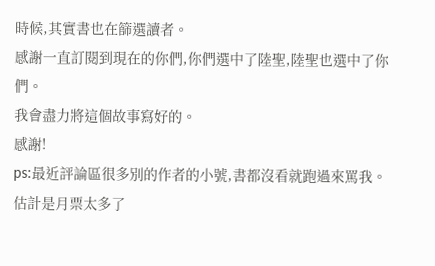時候,其實書也在篩選讀者。
感謝一直訂閱到現在的你們,你們選中了陸聖,陸聖也選中了你們。
我會盡力將這個故事寫好的。
感謝!
ps:最近評論區很多別的作者的小號,書都沒看就跑過來罵我。
估計是月票太多了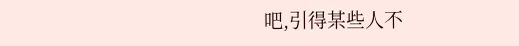吧,引得某些人不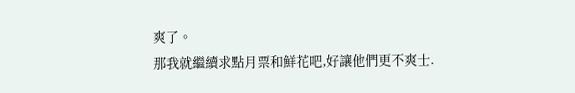爽了。
那我就繼續求點月票和鮮花吧,好讓他們更不爽士.